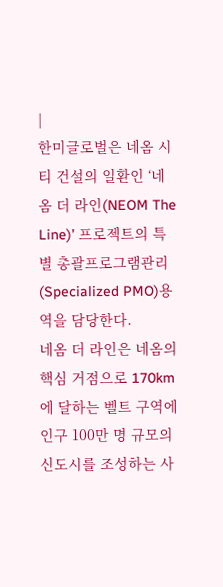|
한미글로벌은 네옴 시티 건설의 일환인 ‘네옴 더 라인(NEOM The Line)’ 프로젝트의 특별 총괄프로그램관리(Specialized PMO)용역을 담당한다.
네옴 더 라인은 네옴의 핵심 거점으로 170km에 달하는 벨트 구역에 인구 100만 명 규모의 신도시를 조성하는 사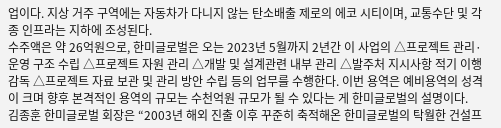업이다. 지상 거주 구역에는 자동차가 다니지 않는 탄소배출 제로의 에코 시티이며, 교통수단 및 각종 인프라는 지하에 조성된다.
수주액은 약 26억원으로, 한미글로벌은 오는 2023년 5월까지 2년간 이 사업의 △프로젝트 관리·운영 구조 수립 △프로젝트 자원 관리 △개발 및 설계관련 내부 관리 △발주처 지시사항 적기 이행 감독 △프로젝트 자료 보관 및 관리 방안 수립 등의 업무를 수행한다. 이번 용역은 예비용역의 성격이 크며 향후 본격적인 용역의 규모는 수천억원 규모가 될 수 있다는 게 한미글로벌의 설명이다.
김종훈 한미글로벌 회장은 “2003년 해외 진출 이후 꾸준히 축적해온 한미글로벌의 탁월한 건설프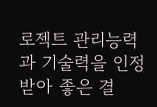로젝트 관리능력과 기술력을 인정 받아 좋은 결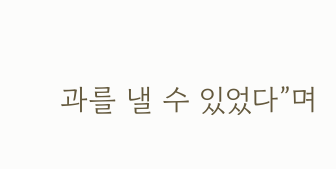과를 낼 수 있었다”며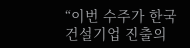“이번 수주가 한국 건설기업 진출의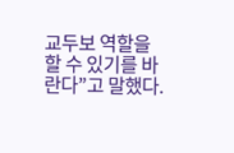교두보 역할을 할 수 있기를 바란다”고 말했다.